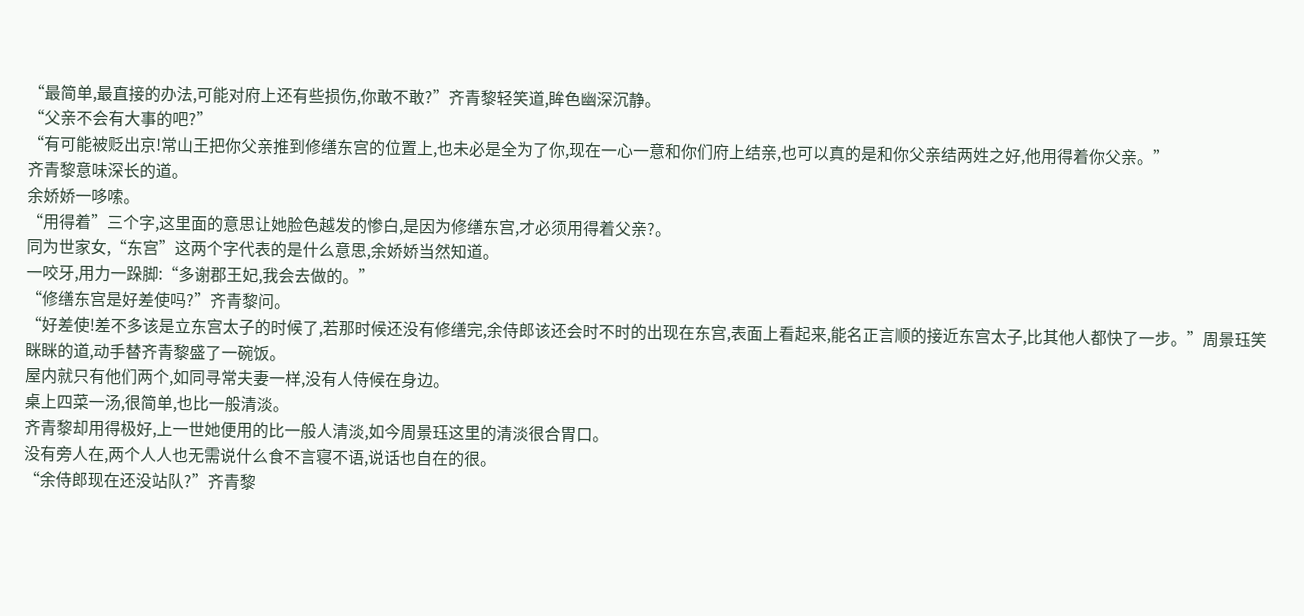“最简单,最直接的办法,可能对府上还有些损伤,你敢不敢?”齐青黎轻笑道,眸色幽深沉静。
“父亲不会有大事的吧?”
“有可能被贬出京!常山王把你父亲推到修缮东宫的位置上,也未必是全为了你,现在一心一意和你们府上结亲,也可以真的是和你父亲结两姓之好,他用得着你父亲。”
齐青黎意味深长的道。
余娇娇一哆嗦。
“用得着”三个字,这里面的意思让她脸色越发的惨白,是因为修缮东宫,才必须用得着父亲?。
同为世家女,“东宫”这两个字代表的是什么意思,余娇娇当然知道。
一咬牙,用力一跺脚:“多谢郡王妃,我会去做的。”
“修缮东宫是好差使吗?”齐青黎问。
“好差使!差不多该是立东宫太子的时候了,若那时候还没有修缮完,余侍郎该还会时不时的出现在东宫,表面上看起来,能名正言顺的接近东宫太子,比其他人都快了一步。”周景珏笑眯眯的道,动手替齐青黎盛了一碗饭。
屋内就只有他们两个,如同寻常夫妻一样,没有人侍候在身边。
桌上四菜一汤,很简单,也比一般清淡。
齐青黎却用得极好,上一世她便用的比一般人清淡,如今周景珏这里的清淡很合胃口。
没有旁人在,两个人人也无需说什么食不言寝不语,说话也自在的很。
“余侍郎现在还没站队?”齐青黎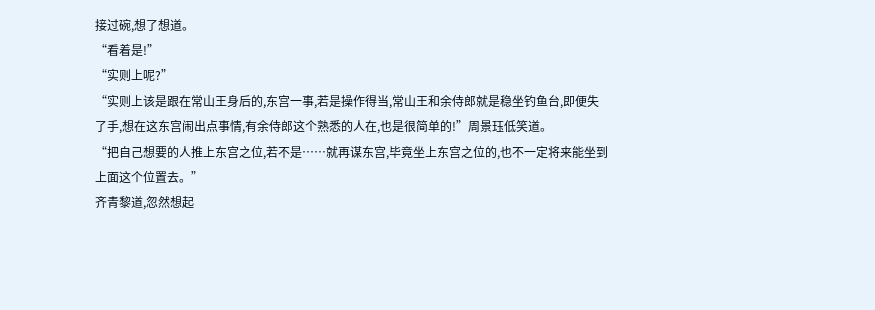接过碗,想了想道。
“看着是!”
“实则上呢?”
“实则上该是跟在常山王身后的,东宫一事,若是操作得当,常山王和余侍郎就是稳坐钓鱼台,即便失了手,想在这东宫闹出点事情,有余侍郎这个熟悉的人在,也是很简单的!”周景珏低笑道。
“把自己想要的人推上东宫之位,若不是……就再谋东宫,毕竟坐上东宫之位的,也不一定将来能坐到上面这个位置去。”
齐青黎道,忽然想起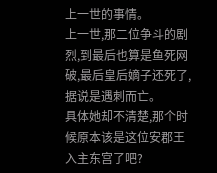上一世的事情。
上一世,那二位争斗的剧烈,到最后也算是鱼死网破,最后皇后嫡子还死了,据说是遇刺而亡。
具体她却不清楚,那个时候原本该是这位安郡王入主东宫了吧?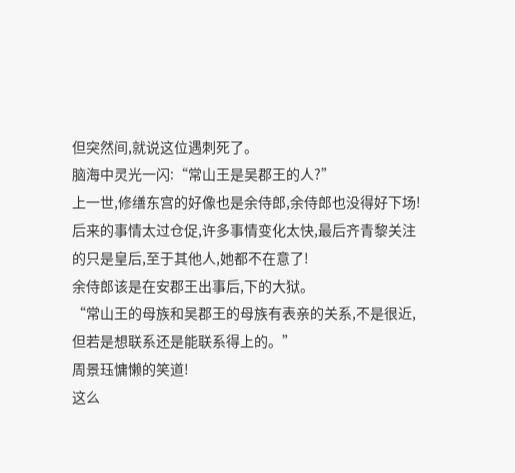但突然间,就说这位遇刺死了。
脑海中灵光一闪:“常山王是吴郡王的人?”
上一世,修缮东宫的好像也是余侍郎,余侍郎也没得好下场!后来的事情太过仓促,许多事情变化太快,最后齐青黎关注的只是皇后,至于其他人,她都不在意了!
余侍郎该是在安郡王出事后,下的大狱。
“常山王的母族和吴郡王的母族有表亲的关系,不是很近,但若是想联系还是能联系得上的。”
周景珏慵懒的笑道!
这么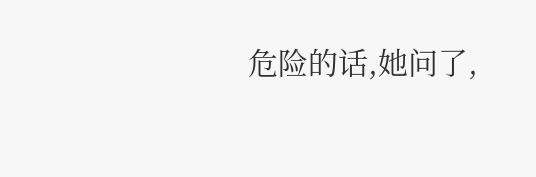危险的话,她问了,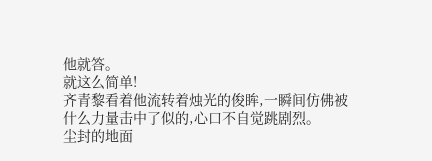他就答。
就这么简单!
齐青黎看着他流转着烛光的俊眸,一瞬间仿佛被什么力量击中了似的,心口不自觉跳剧烈。
尘封的地面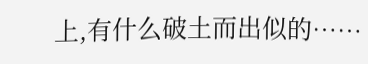上,有什么破土而出似的……